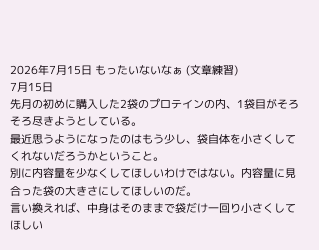2026年7月15日 もったいないなぁ (文章練習)
7月15日
先月の初めに購入した2袋のプロテインの内、1袋目がそろそろ尽きようとしている。
最近思うようになったのはもう少し、袋自体を小さくしてくれないだろうかということ。
別に内容量を少なくしてほしいわけではない。内容量に見合った袋の大きさにしてほしいのだ。
言い換えれば、中身はそのままで袋だけ一回り小さくしてほしい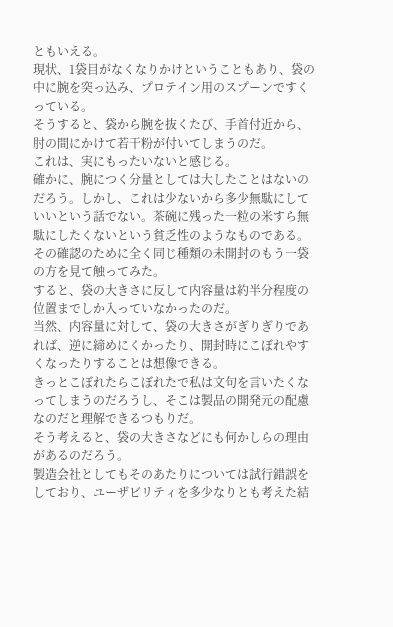ともいえる。
現状、1袋目がなくなりかけということもあり、袋の中に腕を突っ込み、プロテイン用のスプーンですくっている。
そうすると、袋から腕を抜くたび、手首付近から、肘の間にかけて若干粉が付いてしまうのだ。
これは、実にもったいないと感じる。
確かに、腕につく分量としては大したことはないのだろう。しかし、これは少ないから多少無駄にしていいという話でない。茶碗に残った一粒の米すら無駄にしたくないという貧乏性のようなものである。
その確認のために全く同じ種類の未開封のもう一袋の方を見て触ってみた。
すると、袋の大きさに反して内容量は約半分程度の位置までしか入っていなかったのだ。
当然、内容量に対して、袋の大きさがぎりぎりであれば、逆に締めにくかったり、開封時にこぼれやすくなったりすることは想像できる。
きっとこぼれたらこぼれたで私は文句を言いたくなってしまうのだろうし、そこは製品の開発元の配慮なのだと理解できるつもりだ。
そう考えると、袋の大きさなどにも何かしらの理由があるのだろう。
製造会社としてもそのあたりについては試行錯誤をしており、ユーザビリティを多少なりとも考えた結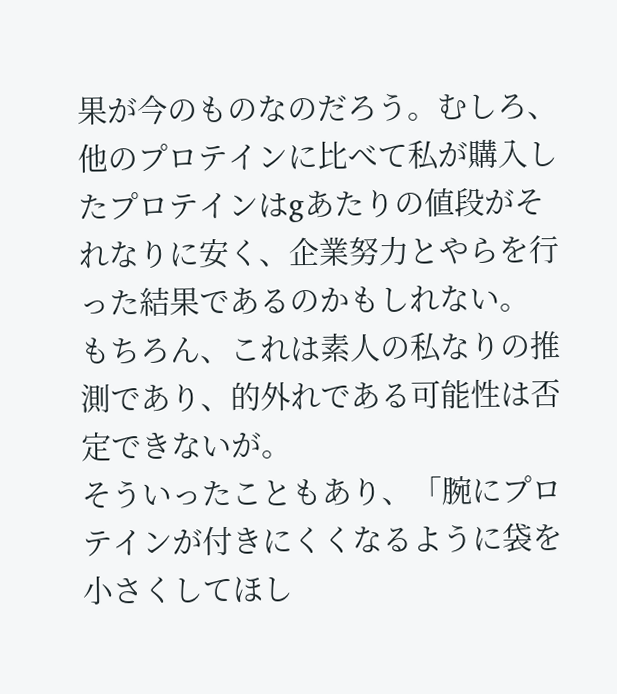果が今のものなのだろう。むしろ、他のプロテインに比べて私が購入したプロテインはgあたりの値段がそれなりに安く、企業努力とやらを行った結果であるのかもしれない。
もちろん、これは素人の私なりの推測であり、的外れである可能性は否定できないが。
そういったこともあり、「腕にプロテインが付きにくくなるように袋を小さくしてほし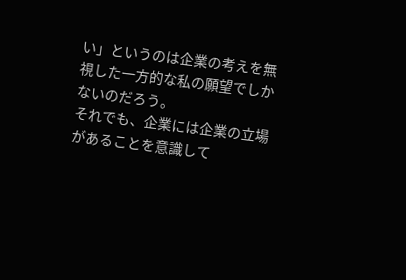い」というのは企業の考えを無視した一方的な私の願望でしかないのだろう。
それでも、企業には企業の立場があることを意識して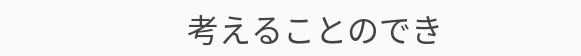考えることのでき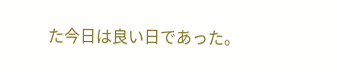た今日は良い日であった。